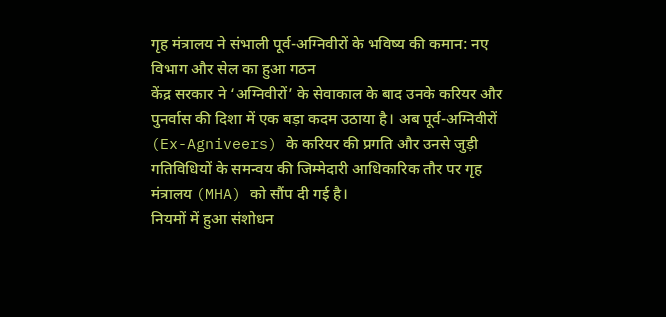गृह मंत्रालय ने संभाली पूर्व-अग्निवीरों के भविष्य की कमान: नए विभाग और सेल का हुआ गठन
केंद्र सरकार ने ‘अग्निवीरों’ के सेवाकाल के बाद उनके करियर और पुनर्वास की दिशा में एक बड़ा कदम उठाया है। अब पूर्व-अग्निवीरों (Ex-Agniveers) के करियर की प्रगति और उनसे जुड़ी गतिविधियों के समन्वय की जिम्मेदारी आधिकारिक तौर पर गृह मंत्रालय (MHA) को सौंप दी गई है।
नियमों में हुआ संशोधन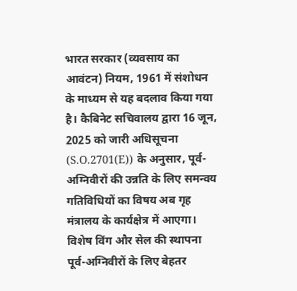भारत सरकार (व्यवसाय का आवंटन) नियम, 1961 में संशोधन के माध्यम से यह बदलाव किया गया है। कैबिनेट सचिवालय द्वारा 16 जून, 2025 को जारी अधिसूचना (S.O.2701(E)) के अनुसार, पूर्व-अग्निवीरों की उन्नति के लिए समन्वय गतिविधियों का विषय अब गृह मंत्रालय के कार्यक्षेत्र में आएगा।
विशेष विंग और सेल की स्थापना
पूर्व-अग्निवीरों के लिए बेहतर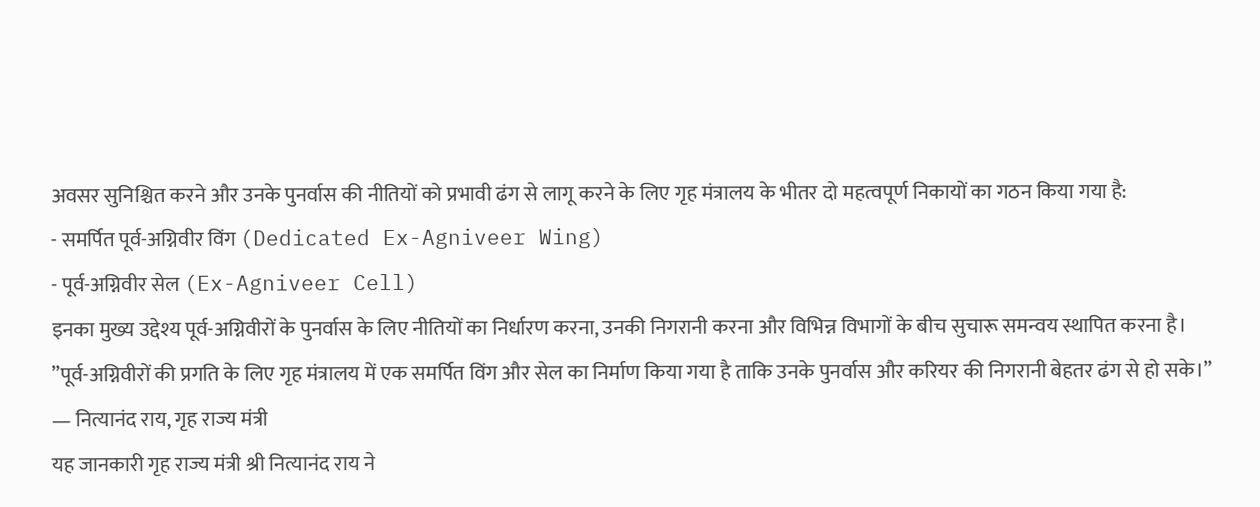अवसर सुनिश्चित करने और उनके पुनर्वास की नीतियों को प्रभावी ढंग से लागू करने के लिए गृह मंत्रालय के भीतर दो महत्वपूर्ण निकायों का गठन किया गया है:
- समर्पित पूर्व-अग्निवीर विंग (Dedicated Ex-Agniveer Wing)
- पूर्व-अग्निवीर सेल (Ex-Agniveer Cell)
इनका मुख्य उद्देश्य पूर्व-अग्निवीरों के पुनर्वास के लिए नीतियों का निर्धारण करना, उनकी निगरानी करना और विभिन्न विभागों के बीच सुचारू समन्वय स्थापित करना है।
”पूर्व-अग्निवीरों की प्रगति के लिए गृह मंत्रालय में एक समर्पित विंग और सेल का निर्माण किया गया है ताकि उनके पुनर्वास और करियर की निगरानी बेहतर ढंग से हो सके।”
— नित्यानंद राय, गृह राज्य मंत्री
यह जानकारी गृह राज्य मंत्री श्री नित्यानंद राय ने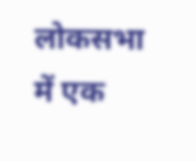लोकसभा में एक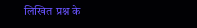लिखित प्रश्न के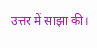उत्तर में साझा की।